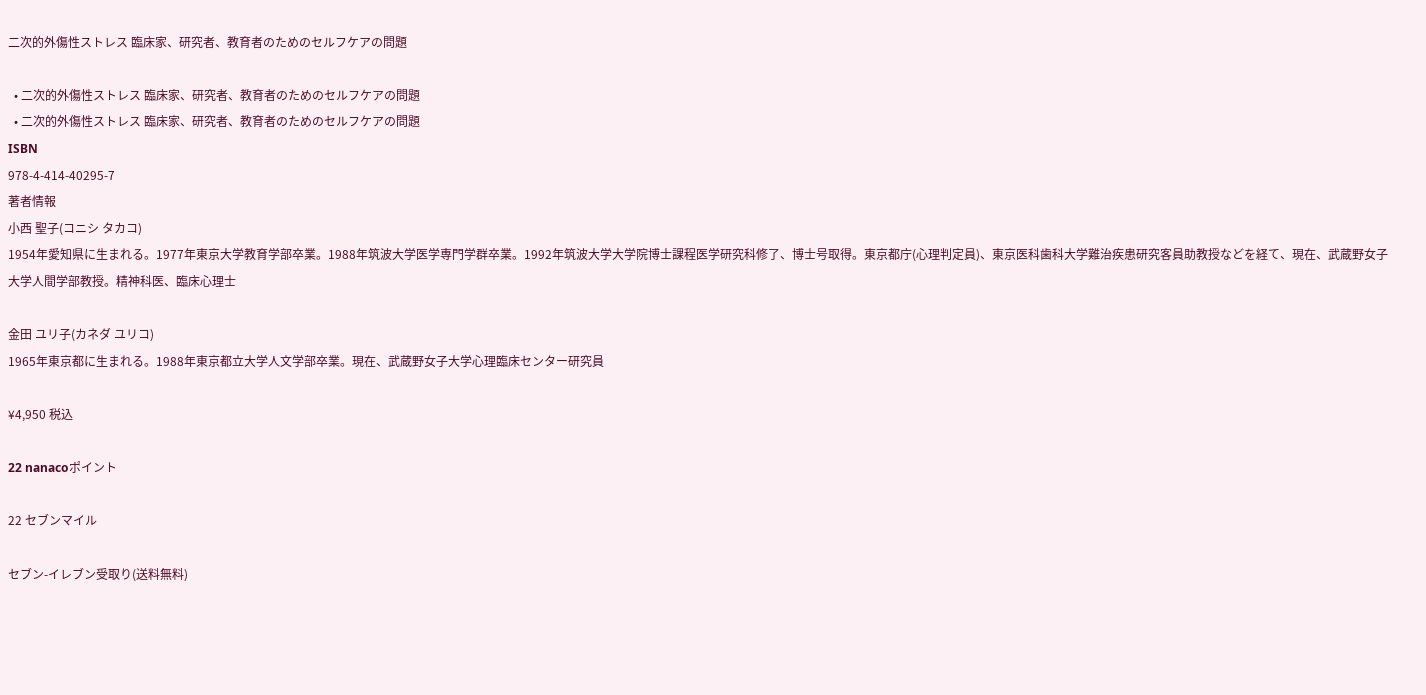二次的外傷性ストレス 臨床家、研究者、教育者のためのセルフケアの問題

  • 二次的外傷性ストレス 臨床家、研究者、教育者のためのセルフケアの問題
  • 二次的外傷性ストレス 臨床家、研究者、教育者のためのセルフケアの問題
ISBN
978-4-414-40295-7
著者情報
小西 聖子(コニシ タカコ)
1954年愛知県に生まれる。1977年東京大学教育学部卒業。1988年筑波大学医学専門学群卒業。1992年筑波大学大学院博士課程医学研究科修了、博士号取得。東京都庁(心理判定員)、東京医科歯科大学難治疾患研究客員助教授などを経て、現在、武蔵野女子大学人間学部教授。精神科医、臨床心理士

金田 ユリ子(カネダ ユリコ)
1965年東京都に生まれる。1988年東京都立大学人文学部卒業。現在、武蔵野女子大学心理臨床センター研究員

¥4,950 税込

22 nanacoポイント

22 セブンマイル

セブン-イレブン受取り(送料無料)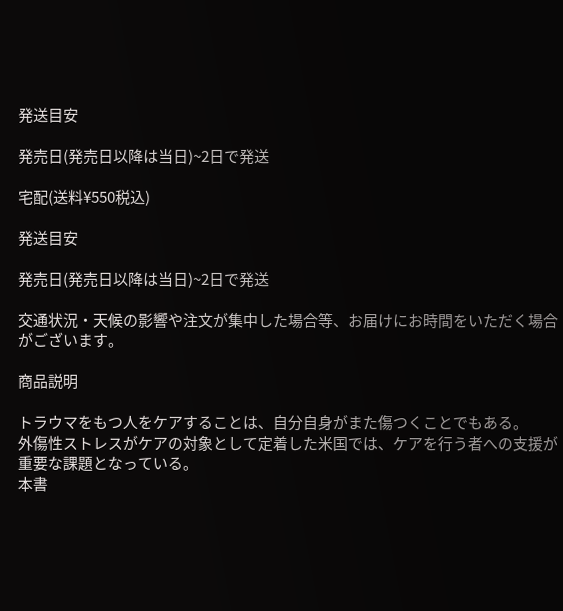発送目安

発売日(発売日以降は当日)~2日で発送

宅配(送料¥550税込)

発送目安

発売日(発売日以降は当日)~2日で発送

交通状況・天候の影響や注文が集中した場合等、お届けにお時間をいただく場合がございます。

商品説明

トラウマをもつ人をケアすることは、自分自身がまた傷つくことでもある。
外傷性ストレスがケアの対象として定着した米国では、ケアを行う者への支援が重要な課題となっている。
本書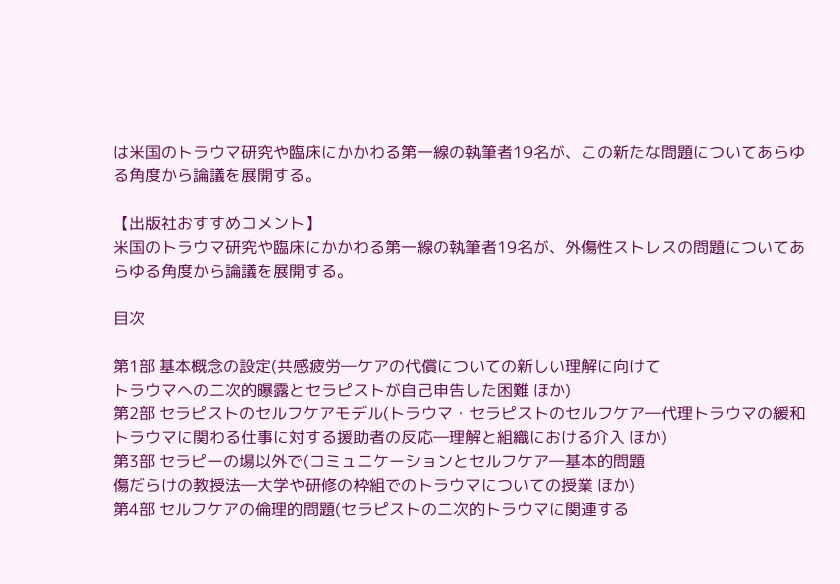は米国のトラウマ研究や臨床にかかわる第一線の執筆者19名が、この新たな問題についてあらゆる角度から論議を展開する。

【出版社おすすめコメント】
米国のトラウマ研究や臨床にかかわる第一線の執筆者19名が、外傷性ストレスの問題についてあらゆる角度から論議を展開する。

目次

第1部 基本概念の設定(共感疲労―ケアの代償についての新しい理解に向けて
トラウマへの二次的曝露とセラピストが自己申告した困難 ほか)
第2部 セラピストのセルフケアモデル(トラウマ・セラピストのセルフケア―代理トラウマの緩和
トラウマに関わる仕事に対する援助者の反応―理解と組織における介入 ほか)
第3部 セラピーの場以外で(コミュニケーションとセルフケア―基本的問題
傷だらけの教授法―大学や研修の枠組でのトラウマについての授業 ほか)
第4部 セルフケアの倫理的問題(セラピストの二次的トラウマに関連する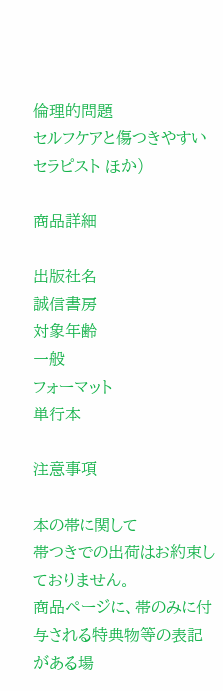倫理的問題
セルフケアと傷つきやすいセラピスト ほか)

商品詳細

出版社名
誠信書房
対象年齢
一般
フォーマット
単行本

注意事項

本の帯に関して
帯つきでの出荷はお約束しておりません。
商品ページに、帯のみに付与される特典物等の表記がある場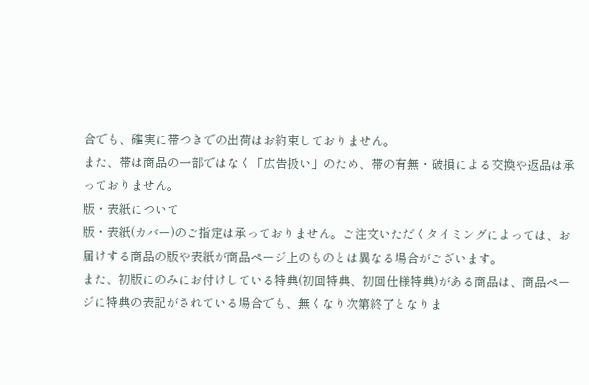合でも、確実に帯つきでの出荷はお約束しておりません。
また、帯は商品の一部ではなく「広告扱い」のため、帯の有無・破損による交換や返品は承っておりません。
版・表紙について
版・表紙(カバー)のご指定は承っておりません。ご注文いただくタイミングによっては、お届けする商品の版や表紙が商品ページ上のものとは異なる場合がございます。
また、初版にのみにお付けしている特典(初回特典、初回仕様特典)がある商品は、商品ページに特典の表記がされている場合でも、無くなり次第終了となりま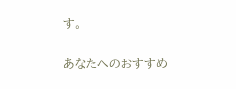す。

あなたへのおすすめ